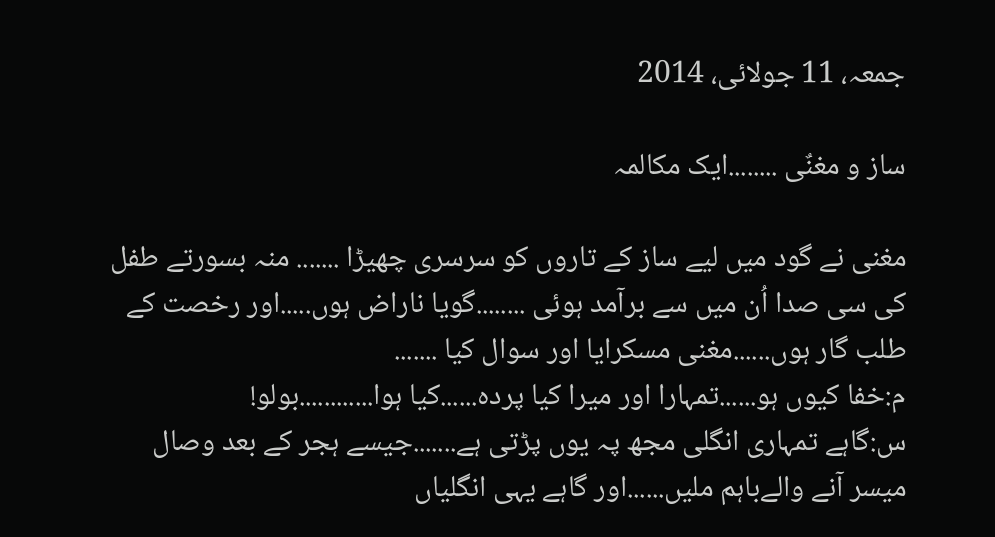جمعہ، 11 جولائی، 2014

ساز و مغنٌی ........ایک مکالمہ

مغنی نے گود میں لیے ساز کے تاروں کو سرسری چھیڑا ....... منہ بسورتے طفل کی سی صدا اُن میں سے برآمد ہوئی ........گویا ناراض ہوں.....اور رخصت کے طلب گار ہوں......مغنی مسکرایا اور سوال کیا .......
م:خفا کیوں ہو......تمہارا اور میرا کیا پردہ......کیا ہوا............بولو!
س:گاہے تمہاری انگلی مجھ پہ یوں پڑتی ہے.......جیسے ہجر کے بعد وصال میسر آنے والےباہم ملیں......اور گاہے یہی انگلیاں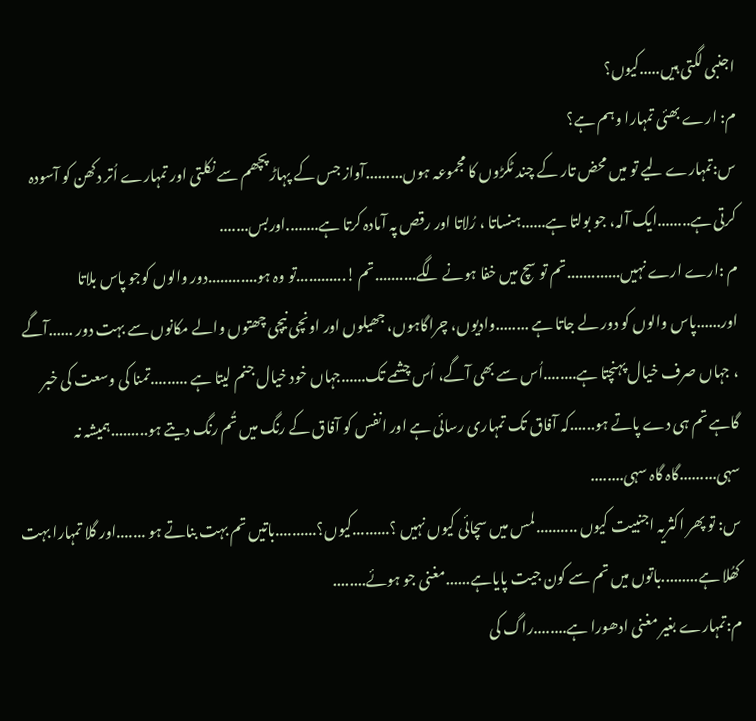اجنبی لگتی ہیں.....کیوں؟
م: ارے بھئی تمہارا وہم ہے؟
س:تمہارے لیے تو میں محض تار کے چند ٹکڑوں کا مجموعہ ہوں.........آواز جس کے پہاڑ پچھم سے نکلتی اور تمہارے اُتر دکھن کو آسودہ کرتی ہے........ایک آلہ، جو بولتا ہے......ہنساتا ، رُلاتا اور رقص پہ آمادہ کرتا ہے........اوربس.......
م :ارے ارے نہیں.............تم تو سچ میں خفا ہونے لگے..........تم !............تو وہ ہو............دور والوں کوجو پاس بلاتا اور......پاس والوں کو دور لے جاتا ہے ........وادیوں، چراگاہوں، جھیلوں اور اونچی نیچی چھتوں والے مکانوں سے بہت دور ......آگے ، جہاں صرف خیال پہنچتا ہے........اُس سے بھی آگے، اُس چشمے تک......جہاں خود خیال جنم لیتا ہے .........تمنا کی وسعت کی خبر گاہے تم ہی دے پاتے ہو......کہ آفاق تک تمہاری رسائی ہے اور انفس کو آفاق کے رنگ میں تُم رنگ دیتے ہو.........ہمیشہ نہ سہی.........گاہ گاہ سہی........
س: تو پھر اکثریہ اجنبیت کیوں ..........لمس میں سچائی کیوں نہیں ؟.........کیوں؟..........باتیں تم بہت بناتے ہو .......اور گلا تمہارا بہت کھُلا ہے.........باتوں میں تم سے کون جیت پایاہے......مغنی جو ہوئے........
م:تمہارے بغیر مغنی ادھورا ہے........راگ کی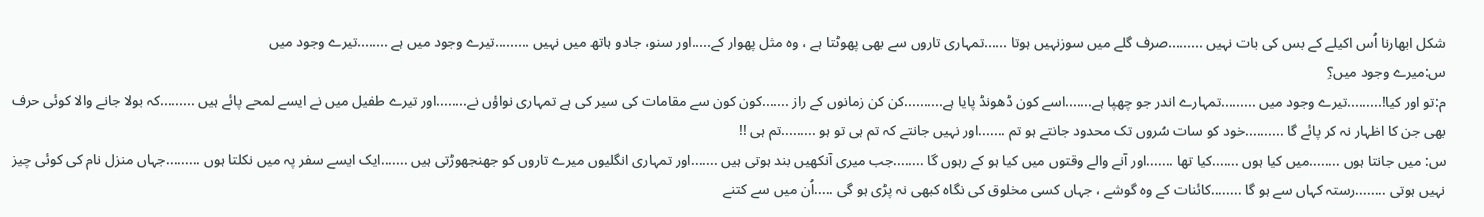شکل ابھارنا اُس اکیلے کے بس کی بات نہیں .........صرف گلے میں سوزنہیں ہوتا ......تمہاری تاروں سے بھی پھوٹتا ہے ، وہ مثل پھوار کے.....اور سنو، جادو ہاتھ میں نہیں .........تیرے وجود میں ہے ........تیرے وجود میں
س:میرے وجود میں؟ِ
م:تو اور کیا!.........تیرے وجود میں .........تمہارے اندر جو چھپا ہے.......اسے کون ڈھونڈ پایا ہے..........کن کن زمانوں کے راز .......کون کون سے مقامات کی سیر کی ہے تمہاری نواؤں نے........اور تیرے طفیل میں نے ایسے لمحے پائے ہیں .........کہ بولا جانے والا کوئی حرف بھی جن کا اظہار نہ کر پائے گا ..........خود کو سات سُروں تک محدود جانتے ہو تم .......اور نہیں جانتے کہ تم ہی تو ہو .........تم ہی !!
س: میں جانتا ہوں ........میں کیا ہوں .......کیا تھا .......اور آنے والے وقتوں میں کیا ہو کے رہوں گا ........جب میری آنکھیں بند ہوتی ہیں .......اور تمہاری انگلیوں میرے تاروں کو جھنجھوڑتی ہیں .......ایک ایسے سفر پہ میں نکلتا ہوں .........جہاں منزل نام کی کوئی چیز نہیں ہوتی ........رستہ کہاں سے ہو گا ........کائنات کے وہ گوشے ، جہاں کسی مخلوق کی نگاہ کبھی نہ پڑی ہو گی .....اُن میں سے کتنے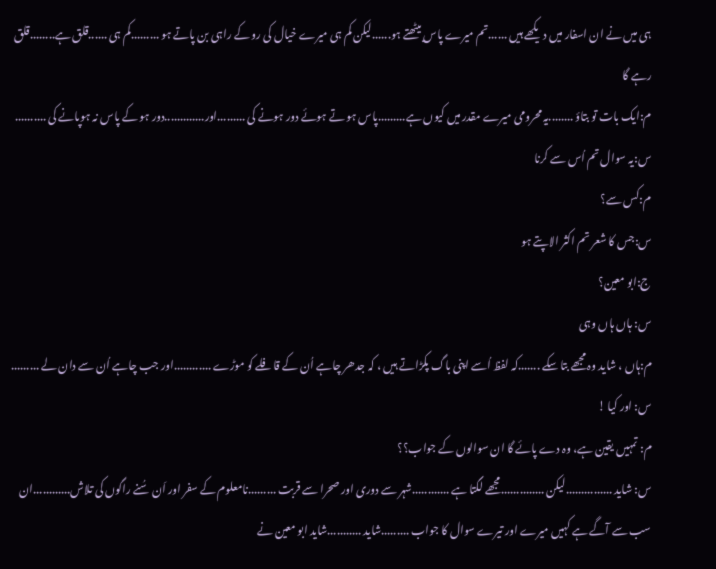ہی میں نے ان اسفار میں دیکھے ہیں ......تم میرے پاس بیٹھتے ہو......لیکن کم ہی میرے خیال کی رو کے راہی بن پاتے ہو .........کم ہی ......قلق ہے........قلق رہے گا
م:ایک بات تو بتاؤ ........یہ محرومی میرے مقدر میں کیوں ہے.........پاس ہو تے ہوئے دور ہونے کی .........اور.............دور ہو کے پاس نہ ہوپانے کی ..........
س:یہ سوال تم اُس سے کرنا
م:کس سے؟
س:جس کا شعر تم اکثر الاپتے ہو
ج:ابو معین؟
س: ہاں ہاں وہی
م:ہاں ، شاید وہ مجھے بتا سکے .......کہ لفظ اُسے اپنی باگ پکڑاتے ہیں ، کہ جدھر چاہے اُن کے قافلے کو موڑے ............اور جب چاہے اُن سے دان لے .........
س: اور کیا !
م: تمہیں یقین ہے، وہ دے پائے گا ان سوالوں کے جواب؟؟
س: شاید ...............لیکن ..............مجھے لگتا ہے ............شہر سے دوری اور صحرا سے قربت .........نامعلوم کے سفر اور اَن سُنے راگوں کی تلاش............ان سب سے آگے ہے کہیں میرے اور تیرے سوال کا جواب .........شاید ...........شاید ابو معین نے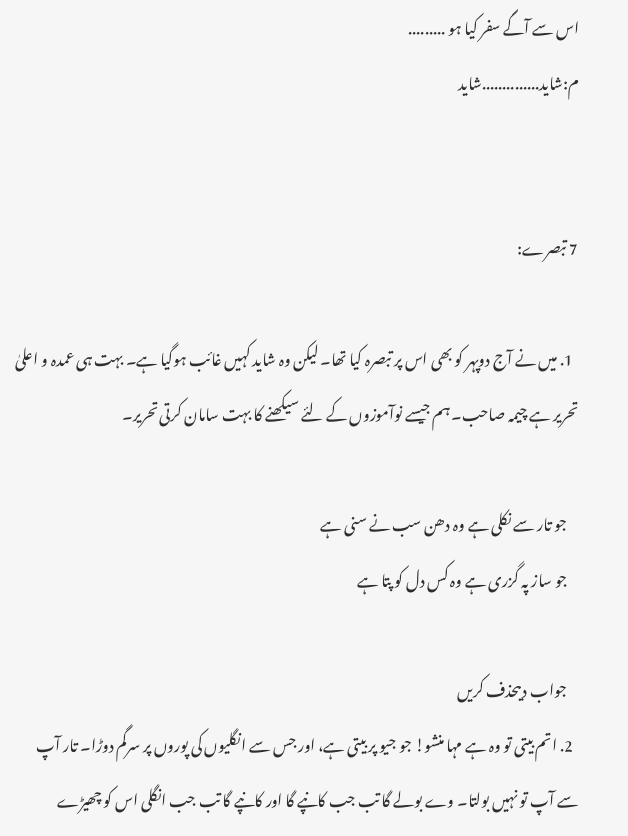اس سے آگے سفر کیا ہو .........
م:شاید..............شاید


7 تبصرے:

  1. میں نے آج دوپہر کو بھی اس پر تبصرہ کیا تھا۔ لیکن وہ شاید کہیں غائب ہوگیا ہے۔ بہت ہی عمدہ و اعلیٰ تحریر ہے چیمہ صاحب۔ ہم جیسے نوآموزوں کے لئے سیکھنے کا بہت سامان کرتی تحریر۔

    جو تار سے نکلی ہے وہ دھن سب نے سنی ہے
    جو ساز پہ گزری ہے وہ کس دل کو پتا ہے

    جواب دیںحذف کریں
  2. اتم بیتی تو وہ ہے مہا منشو! جو جیو پر بیتی ہے، اور جس سے انگلیوں کی پوروں پر سرگم دوڑا۔ تار آپ سے آپ تو نہیں بولتا۔ وے بولے گا تب جب کانپے گا اور کانپے گا تب جب انگلی اس کو چھیڑے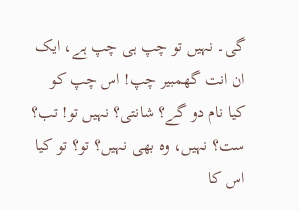گی۔ نہیں تو چپ ہی چپ ہے، ایک ان انت گھمبیر چپ! اس چپ کو کیا نام دو گے؟ شانتی؟ نہیں تو! تب؟ ست؟ نہیں، وہ بھی نہیں؟ تو؟ تو کیا اس کا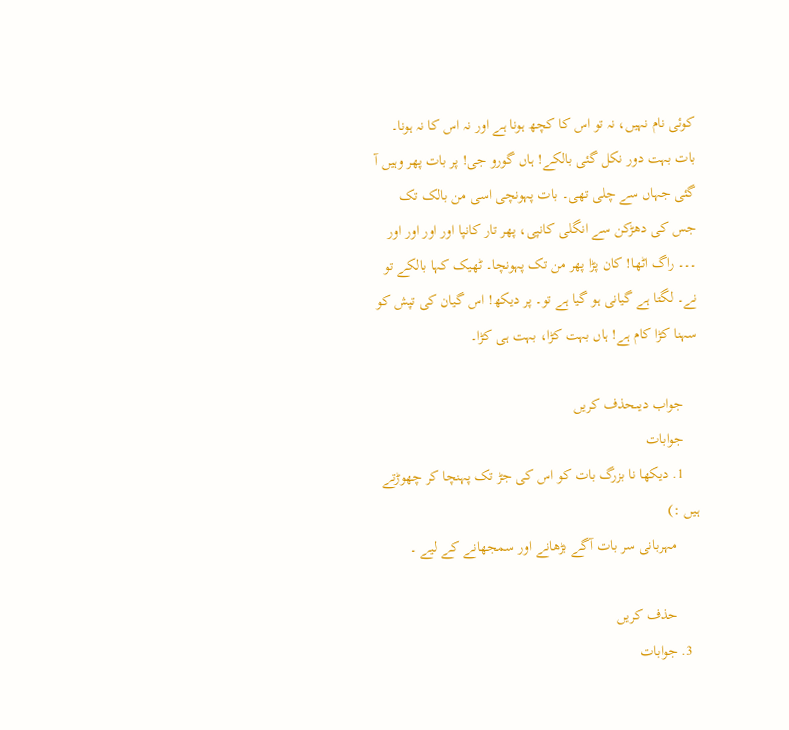کوئی نام نہیں، نہ تو اس کا کچھ ہونا ہے اور نہ اس کا نہ ہونا۔ بات بہت دور نکل گئی بالکے! ہاں گورو جی! پر بات پھر وہیں آ گئی جہاں سے چلی تھی۔ بات پہونچی اسی من بالک تک جس کی دھڑکن سے انگلی کانپی، پھر تار کانپا اور اور اور اور ۔۔۔ راگ اٹھا! کان پڑا پھر من تک پہونچا۔ ٹھیک کہا بالکے تو نے۔ لگتا ہے گیانی ہو گیا ہے تو۔ پر دیکھ! اس گیان کی تپش کو سہنا کڑا کام ہے! ہاں بہت کڑا، بہت ہی کڑا۔

    جواب دیںحذف کریں
    جوابات
    1. دیکھا نا بزرگ بات کو اس کی جڑ تک پہنچا کر چھوڑتے ہیں :)
      مہربانی سر بات آگے بڑھانے اور سمجھانے کے لیے ۔

      حذف کریں
  3. جوابات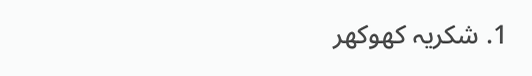1. شکریہ کھوکھر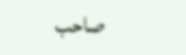صاحب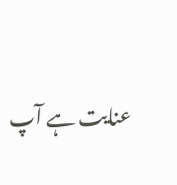عنایت ہے آپ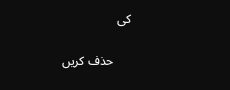کی

      حذف کریں